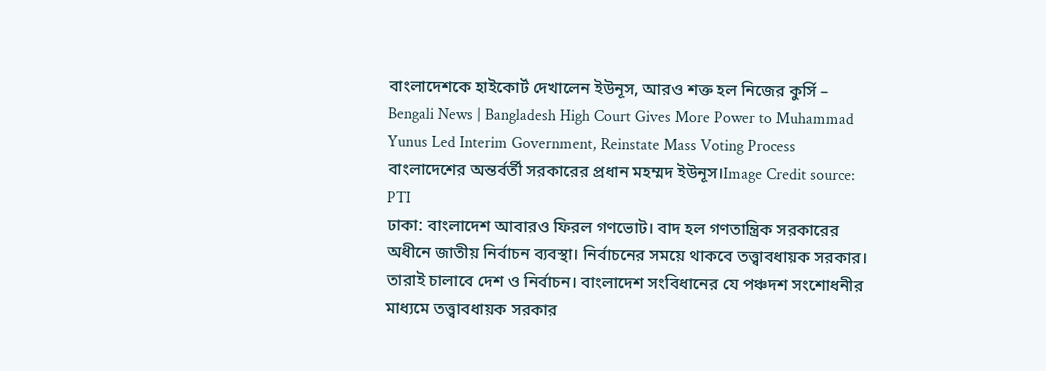বাংলাদেশকে হাইকোর্ট দেখালেন ইউনূস, আরও শক্ত হল নিজের কুর্সি – Bengali News | Bangladesh High Court Gives More Power to Muhammad Yunus Led Interim Government, Reinstate Mass Voting Process
বাংলাদেশের অন্তর্বর্তী সরকারের প্রধান মহম্মদ ইউনূস।Image Credit source: PTI
ঢাকা: বাংলাদেশ আবারও ফিরল গণভোট। বাদ হল গণতান্ত্রিক সরকারের অধীনে জাতীয় নির্বাচন ব্যবস্থা। নির্বাচনের সময়ে থাকবে তত্ত্বাবধায়ক সরকার। তারাই চালাবে দেশ ও নির্বাচন। বাংলাদেশ সংবিধানের যে পঞ্চদশ সংশোধনীর মাধ্যমে তত্ত্বাবধায়ক সরকার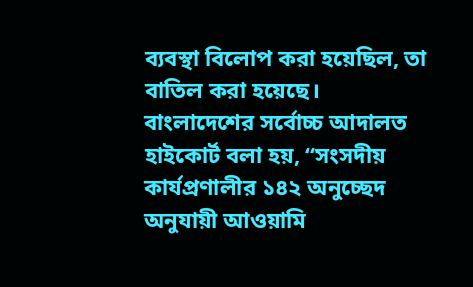ব্যবস্থা বিলোপ করা হয়েছিল, তা বাতিল করা হয়েছে।
বাংলাদেশের সর্বোচ্চ আদালত হাইকোর্ট বলা হয়, “সংসদীয় কার্যপ্রণালীর ১৪২ অনুচ্ছেদ অনুযায়ী আওয়ামি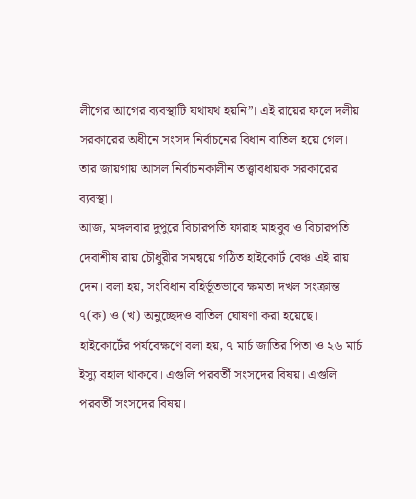লীগের আগের ব্যবস্থাটি যথাযথ হয়নি”। এই রায়ের ফলে দলীয় সরকারের অধীনে সংসদ নির্বাচনের বিধান বাতিল হয়ে গেল। তার জায়গায় আসল নির্বাচনকালীন তত্ত্বাবধায়ক সরকারের ব্যবস্থা।
আজ, মঙ্গলবার দুপুরে বিচারপতি ফারাহ মাহবুব ও বিচারপতি দেবাশীষ রায় চৌধুরীর সমন্বয়ে গঠিত হাইকোর্ট বেঞ্চ এই রায় দেন। বলা হয়, সংবিধান বহির্ভূতভাবে ক্ষমতা দখল সংক্রান্ত ৭(ক) ও (খ) অনুচ্ছেদও বাতিল ঘোষণা করা হয়েছে। হাইকোর্টের পর্যবেক্ষণে বলা হয়, ৭ মার্চ জাতির পিতা ও ২৬ মার্চ ইস্যু বহাল থাকবে। এগুলি পরবর্তী সংসদের বিষয়। এগুলি পরবর্তী সংসদের বিষয়।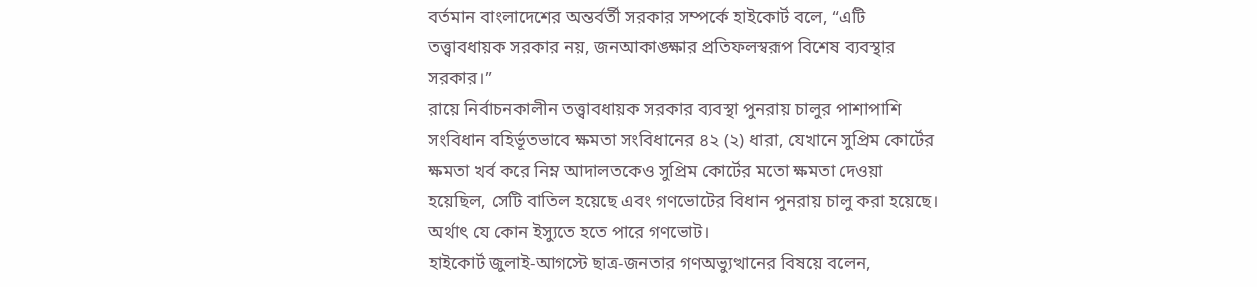বর্তমান বাংলাদেশের অন্তর্বর্তী সরকার সম্পর্কে হাইকোর্ট বলে, “এটি তত্ত্বাবধায়ক সরকার নয়, জনআকাঙ্ক্ষার প্রতিফলস্বরূপ বিশেষ ব্যবস্থার সরকার।”
রায়ে নির্বাচনকালীন তত্ত্বাবধায়ক সরকার ব্যবস্থা পুনরায় চালুর পাশাপাশি সংবিধান বহির্ভূতভাবে ক্ষমতা সংবিধানের ৪২ (২) ধারা, যেখানে সুপ্রিম কোর্টের ক্ষমতা খর্ব করে নিম্ন আদালতকেও সুপ্রিম কোর্টের মতো ক্ষমতা দেওয়া হয়েছিল, সেটি বাতিল হয়েছে এবং গণভোটের বিধান পুনরায় চালু করা হয়েছে। অর্থাৎ যে কোন ইস্যুতে হতে পারে গণভোট।
হাইকোর্ট জুলাই-আগস্টে ছাত্র-জনতার গণঅভ্যুত্থানের বিষয়ে বলেন,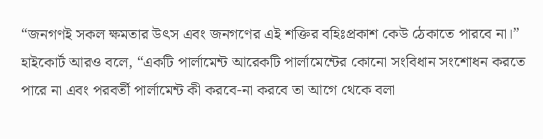“জনগণই সকল ক্ষমতার উৎস এবং জনগণের এই শক্তির বহিঃপ্রকাশ কেউ ঠেকাতে পারবে না।” হাইকোর্ট আরও বলে, “একটি পার্লামেন্ট আরেকটি পার্লামেন্টের কোনো সংবিধান সংশোধন করতে পারে না এবং পরবর্তী পার্লামেন্ট কী করবে-না করবে তা আগে থেকে বলা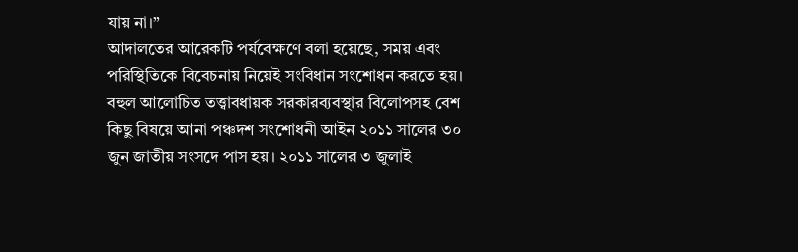যায় না।”
আদালতের আরেকটি পর্যবেক্ষণে বলা হয়েছে, সময় এবং পরিস্থিতিকে বিবেচনায় নিয়েই সংবিধান সংশোধন করতে হয়।
বহুল আলোচিত তত্ত্বাবধায়ক সরকারব্যবস্থার বিলোপসহ বেশ কিছু বিষয়ে আনা পঞ্চদশ সংশোধনী আইন ২০১১ সালের ৩০ জুন জাতীয় সংসদে পাস হয়। ২০১১ সালের ৩ জুলাই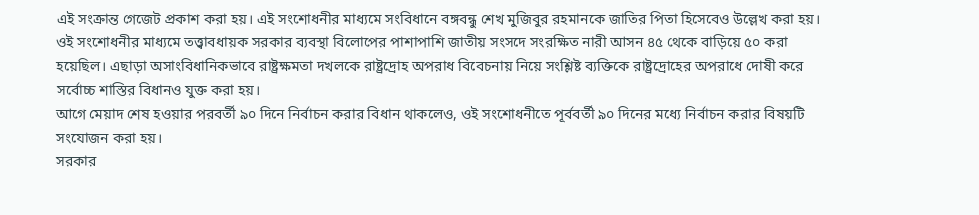এই সংক্রান্ত গেজেট প্রকাশ করা হয়। এই সংশোধনীর মাধ্যমে সংবিধানে বঙ্গবন্ধু শেখ মুজিবুর রহমানকে জাতির পিতা হিসেবেও উল্লেখ করা হয়।
ওই সংশোধনীর মাধ্যমে তত্ত্বাবধায়ক সরকার ব্যবস্থা বিলোপের পাশাপাশি জাতীয় সংসদে সংরক্ষিত নারী আসন ৪৫ থেকে বাড়িয়ে ৫০ করা হয়েছিল। এছাড়া অসাংবিধানিকভাবে রাষ্ট্রক্ষমতা দখলকে রাষ্ট্রদ্রোহ অপরাধ বিবেচনায় নিয়ে সংশ্লিষ্ট ব্যক্তিকে রাষ্ট্রদ্রোহের অপরাধে দোষী করে সর্বোচ্চ শাস্তির বিধানও যুক্ত করা হয়।
আগে মেয়াদ শেষ হওয়ার পরবর্তী ৯০ দিনে নির্বাচন করার বিধান থাকলেও, ওই সংশোধনীতে পূর্ববর্তী ৯০ দিনের মধ্যে নির্বাচন করার বিষয়টি সংযোজন করা হয়।
সরকার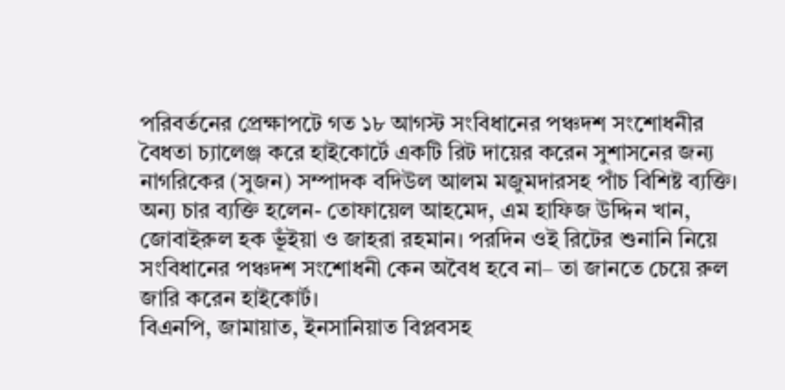পরিবর্তনের প্রেক্ষাপটে গত ১৮ আগস্ট সংবিধানের পঞ্চদশ সংশোধনীর বৈধতা চ্যালেঞ্জ করে হাইকোর্টে একটি রিট দায়ের করেন সুশাসনের জন্য নাগরিকের (সুজন) সম্পাদক বদিউল আলম মজুমদারসহ পাঁচ বিশিষ্ট ব্যক্তি। অন্য চার ব্যক্তি হলেন- তোফায়েল আহমেদ, এম হাফিজ উদ্দিন খান, জোবাইরুল হক ভূঁইয়া ও জাহরা রহমান। পরদিন ওই রিটের শুনানি নিয়ে সংবিধানের পঞ্চদশ সংশোধনী কেন অবৈধ হবে না– তা জানতে চেয়ে রুল জারি করেন হাইকোর্ট।
বিএনপি, জামায়াত, ইনসানিয়াত বিপ্লবসহ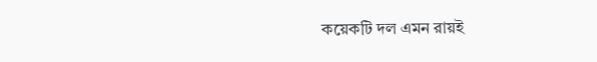কয়েকটি দল এমন রায়ই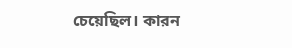চেয়েছিল। কারন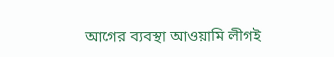আগের ব্যবস্থা আওয়ামি লীগই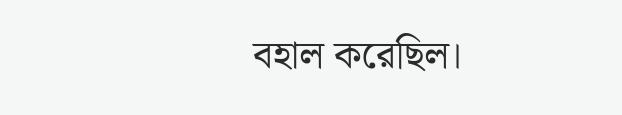বহাল করেছিল।